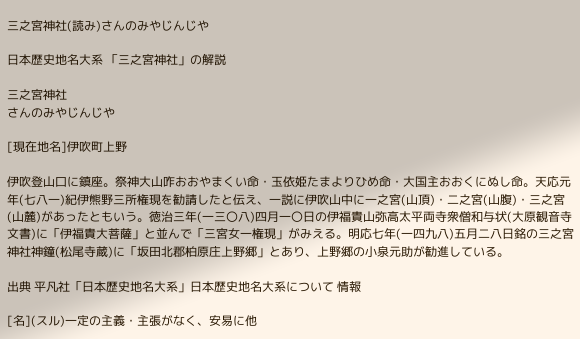三之宮神社(読み)さんのみやじんじや

日本歴史地名大系 「三之宮神社」の解説

三之宮神社
さんのみやじんじや

[現在地名]伊吹町上野

伊吹登山口に鎮座。祭神大山咋おおやまくい命・玉依姫たまよりひめ命・大国主おおくにぬし命。天応元年(七八一)紀伊熊野三所権現を勧請したと伝え、一説に伊吹山中に一之宮(山頂)・二之宮(山腹)・三之宮(山麓)があったともいう。徳治三年(一三〇八)四月一〇日の伊福貴山弥高太平両寺衆僧和与状(大原観音寺文書)に「伊福貴大菩薩」と並んで「三宮女一権現」がみえる。明応七年(一四九八)五月二八日銘の三之宮神社神鐘(松尾寺蔵)に「坂田北郡柏原庄上野郷」とあり、上野郷の小泉元助が勧進している。

出典 平凡社「日本歴史地名大系」日本歴史地名大系について 情報

[名](スル)一定の主義・主張がなく、安易に他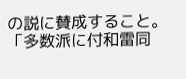の説に賛成すること。「多数派に付和雷同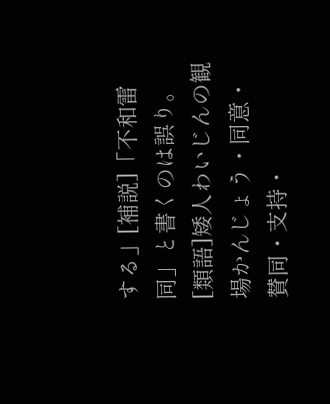する」[補説]「不和雷同」と書くのは誤り。[類語]矮人わいじんの観場かんじょう・同意・賛同・支持・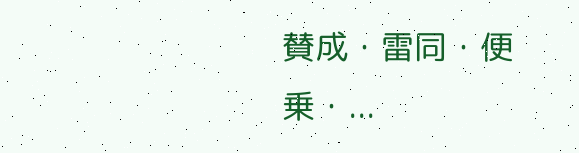賛成・雷同・便乗・...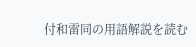付和雷同の用語解説を読む